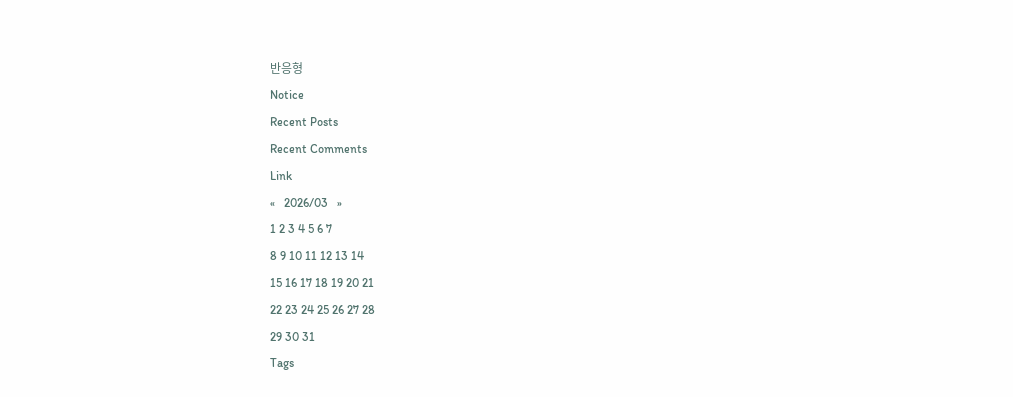반응형
Notice
Recent Posts
Recent Comments
Link
«   2026/03   »
1 2 3 4 5 6 7
8 9 10 11 12 13 14
15 16 17 18 19 20 21
22 23 24 25 26 27 28
29 30 31
Tags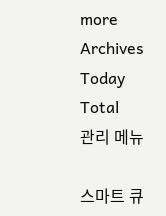more
Archives
Today
Total
관리 메뉴

스마트 큐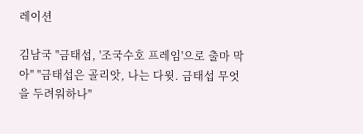레이션

김남국 "금태섭, '조국수호 프레임'으로 출마 막아" "금태섭은 골리앗, 나는 다윗. 금태섭 무엇을 두려워하나"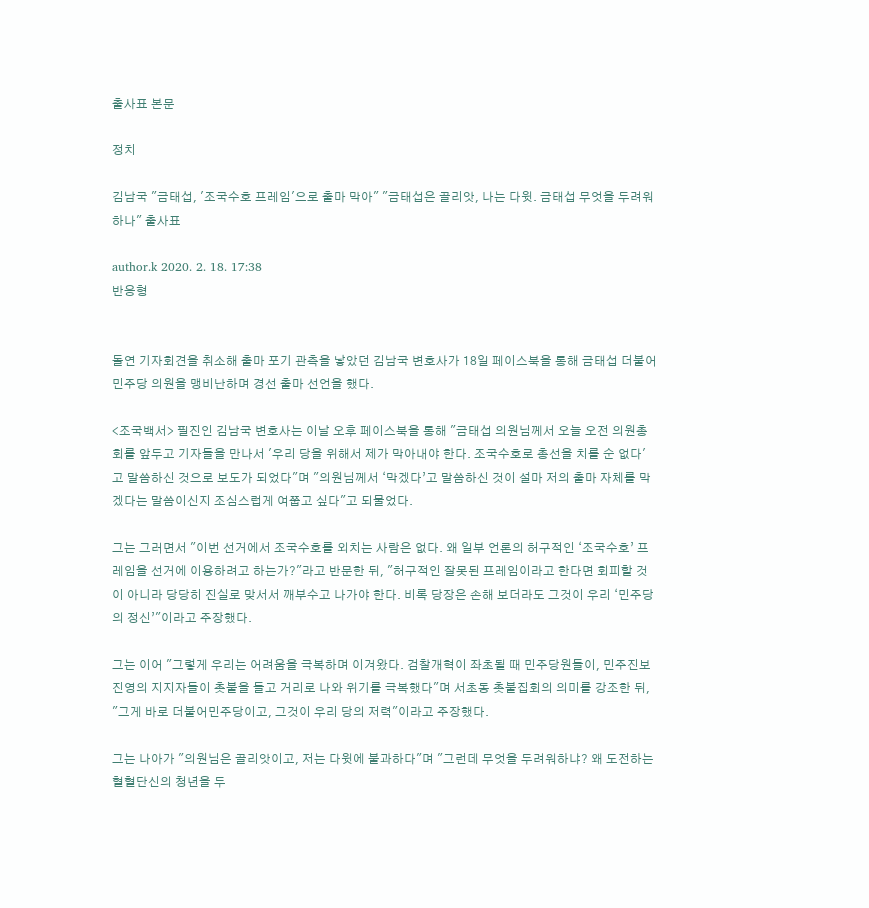출사표 본문

정치

김남국 "금태섭, '조국수호 프레임'으로 출마 막아" "금태섭은 골리앗, 나는 다윗. 금태섭 무엇을 두려워하나" 출사표

author.k 2020. 2. 18. 17:38
반응형


돌연 기자회견을 취소해 출마 포기 관측을 낳았던 김남국 변호사가 18일 페이스북을 통해 금태섭 더불어민주당 의원을 맹비난하며 경선 출마 선언을 했다.

<조국백서> 필진인 김남국 변호사는 이날 오후 페이스북을 통해 "금태섭 의원님께서 오늘 오전 의원총회를 앞두고 기자들을 만나서 '우리 당을 위해서 제가 막아내야 한다. 조국수호로 총선을 치를 순 없다'고 말씀하신 것으로 보도가 되었다"며 "의원님께서 ‘막겠다’고 말씀하신 것이 설마 저의 출마 자체를 막겠다는 말씀이신지 조심스럽게 여쭙고 싶다"고 되물었다.

그는 그러면서 "이번 선거에서 조국수호를 외치는 사람은 없다. 왜 일부 언론의 허구적인 ‘조국수호’ 프레임을 선거에 이용하려고 하는가?"라고 반문한 뒤, "허구적인 잘못된 프레임이라고 한다면 회피할 것이 아니라 당당히 진실로 맞서서 깨부수고 나가야 한다. 비록 당장은 손해 보더라도 그것이 우리 ‘민주당의 정신’"이라고 주장했다.

그는 이어 "그렇게 우리는 어려움을 극복하며 이겨왔다. 검찰개혁이 좌초될 때 민주당원들이, 민주진보진영의 지지자들이 촛불을 들고 거리로 나와 위기를 극복했다"며 서초동 촛불집회의 의미를 강조한 뒤, "그게 바로 더불어민주당이고, 그것이 우리 당의 저력"이라고 주장했다.

그는 나아가 "의원님은 골리앗이고, 저는 다윗에 불과하다"며 "그런데 무엇을 두려워하냐? 왜 도전하는 혈혈단신의 청년을 두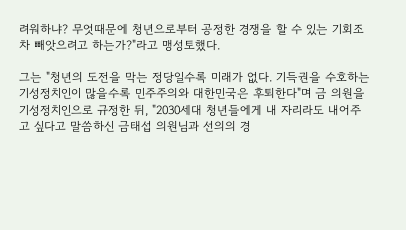려워하냐? 무엇때문에 청년으로부터 공정한 경쟁을 할 수 있는 기회조차 빼앗으려고 하는가?"라고 맹성토했다.

그는 "청년의 도전을 막는 정당일수록 미래가 없다. 기득권을 수호하는 기성정치인이 많을수록 민주주의와 대한민국은 후퇴한다"며 금 의원을 기성정치인으로 규정한 뒤, "2030세대 청년들에게 내 자리라도 내어주고 싶다고 말씀하신 금태섭 의원님과 선의의 경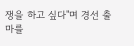쟁을 하고 싶다"며 경선 출마를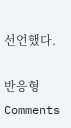선언했다.

반응형
Comments